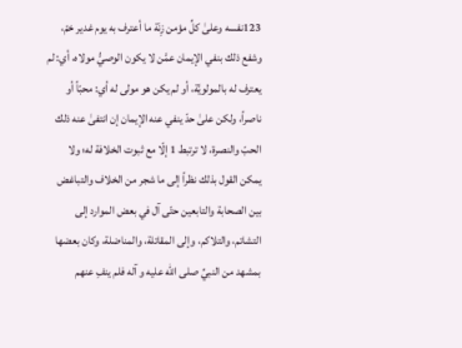123نفسه وعلىٰ كلِّ مؤمن زِنَة ما أعترف به يوم غدير خمّ، وشفع ذلك بنفي الإيمان عمَّن لا يكون الوصيُّ مولاه، أي: لم يعترف له بالمولويَّة، أو لم يكن هو مولى له أي: محبّاً أو ناصراً، ولكن علىٰ حدّ ينفي عنه الإيمان إن انتفىٰ عنه ذلك الحبّ والنصرة، لا ترتبط 1 إلّا مع ثبوت الخلافة له؛ ولا يمكن القول بذلك نظراً إلى ما شجر من الخلاف والتباغض بين الصحابة والتابعين حتّى آل في بعض الموارد إلى التشاتم، والتلاكم، وإلى المقاتلة، والمناضلة، وكان بعضها بمشهد من النبيِّ صلى الله عليه و آله فلم ينفِ عنهم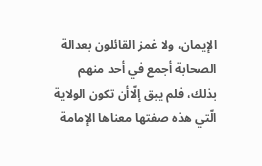الإيمان، ولا غمز القائلون بعدالة الصحابة أجمع في أحد منهم بذلك، فلم يبق إلّاأن تكون الولاية الّتي هذه صفتها معناها الإمامة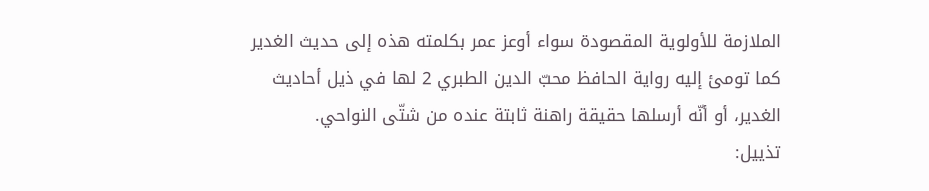الملازمة للأولوية المقصودة سواء أوعز عمر بكلمته هذه إلى حديث الغدير كما تومئ إليه رواية الحافظ محبّ الدين الطبري 2 لها في ذيل أحاديث الغدير، أو أنّه أرسلها حقيقة راهنة ثابتة عنده من شتّى النواحي.
تذييل: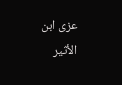عزى ابن الأثير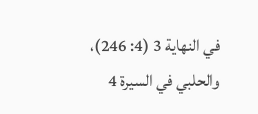في النهاية 3 (4: 246)، والحلبي في السيرة 4